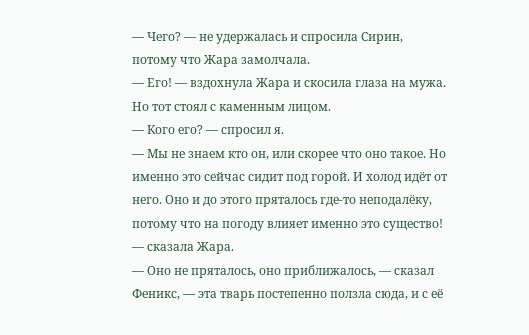— Чего? — не удержалась и спросила Сирин, потому что Жара замолчала.
— Его! — вздохнула Жара и скосила глаза на мужа. Но тот стоял с каменным лицом.
— Кого его? — спросил я.
— Мы не знаем кто он, или скорее что оно такое. Но именно это сейчас сидит под горой. И холод идёт от него. Оно и до этого пряталось где-то неподалёку, потому что на погоду влияет именно это существо! — сказала Жара.
— Оно не пряталось, оно приближалось, — сказал Феникс, — эта тварь постепенно ползла сюда, и с её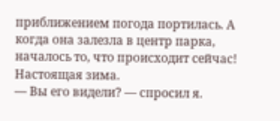приближением погода портилась. А когда она залезла в центр парка, началось то, что происходит сейчас! Настоящая зима.
— Вы его видели? — спросил я.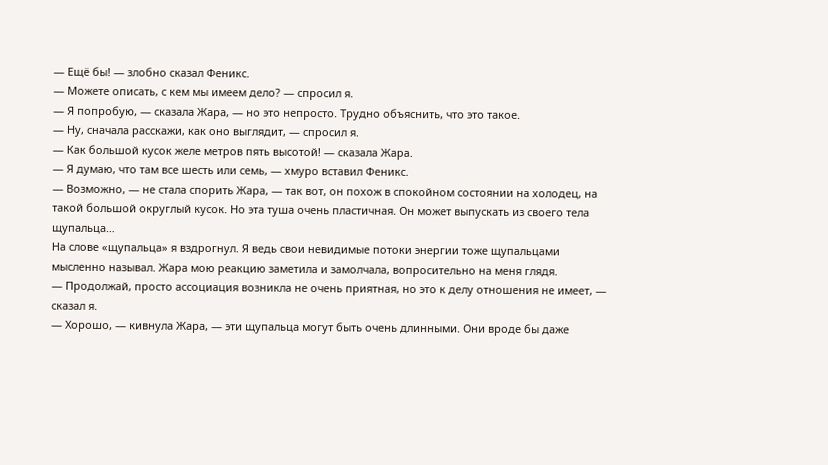— Ещё бы! — злобно сказал Феникс.
— Можете описать, с кем мы имеем дело? — спросил я.
— Я попробую, — сказала Жара, — но это непросто. Трудно объяснить, что это такое.
— Ну, сначала расскажи, как оно выглядит, — спросил я.
— Как большой кусок желе метров пять высотой! — сказала Жара.
— Я думаю, что там все шесть или семь, — хмуро вставил Феникс.
— Возможно, — не стала спорить Жара, — так вот, он похож в спокойном состоянии на холодец, на такой большой округлый кусок. Но эта туша очень пластичная. Он может выпускать из своего тела щупальца…
На слове «щупальца» я вздрогнул. Я ведь свои невидимые потоки энергии тоже щупальцами мысленно называл. Жара мою реакцию заметила и замолчала, вопросительно на меня глядя.
— Продолжай, просто ассоциация возникла не очень приятная, но это к делу отношения не имеет, — сказал я.
— Хорошо, — кивнула Жара, — эти щупальца могут быть очень длинными. Они вроде бы даже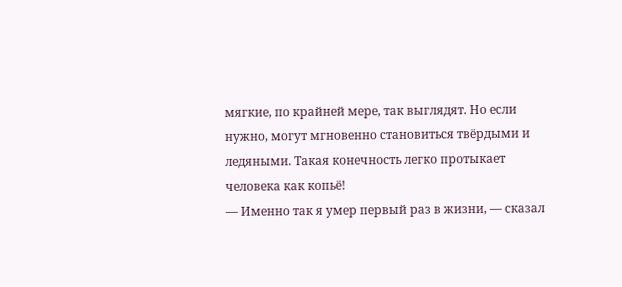мягкие, по крайней мере, так выглядят. Но если нужно, могут мгновенно становиться твёрдыми и ледяными. Такая конечность легко протыкает человека как копьё!
— Именно так я умер первый раз в жизни, — сказал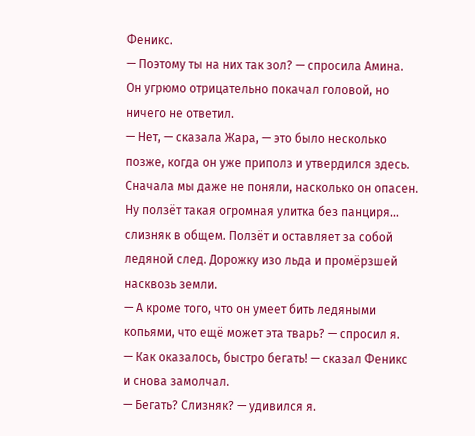Феникс.
— Поэтому ты на них так зол? — спросила Амина.
Он угрюмо отрицательно покачал головой, но ничего не ответил.
— Нет, — сказала Жара, — это было несколько позже, когда он уже приполз и утвердился здесь. Сначала мы даже не поняли, насколько он опасен. Ну ползёт такая огромная улитка без панциря… слизняк в общем. Ползёт и оставляет за собой ледяной след. Дорожку изо льда и промёрзшей насквозь земли.
— А кроме того, что он умеет бить ледяными копьями, что ещё может эта тварь? — спросил я.
— Как оказалось, быстро бегать! — сказал Феникс и снова замолчал.
— Бегать? Слизняк? — удивился я.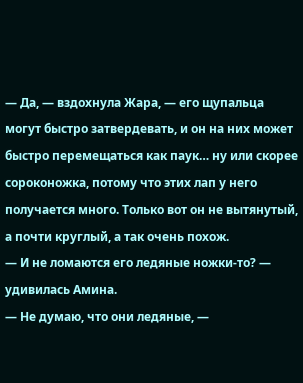— Да, — вздохнула Жара, — его щупальца могут быстро затвердевать, и он на них может быстро перемещаться как паук… ну или скорее сороконожка, потому что этих лап у него получается много. Только вот он не вытянутый, а почти круглый, а так очень похож.
— И не ломаются его ледяные ножки-то? — удивилась Амина.
— Не думаю, что они ледяные, —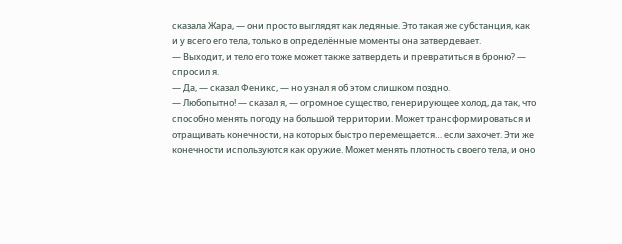сказала Жара, — они просто выглядят как ледяные. Это такая же субстанция, как и у всего его тела, только в определённые моменты она затвердевает.
— Выходит, и тело его тоже может также затвердеть и превратиться в броню? — спросил я.
— Да, — сказал Феникс, — но узнал я об этом слишком поздно.
— Любопытно! — сказал я, — огромное существо, генерирующее холод, да так, что способно менять погоду на большой территории. Может трансформироваться и отращивать конечности, на которых быстро перемещается… если захочет. Эти же конечности используются как оружие. Может менять плотность своего тела, и оно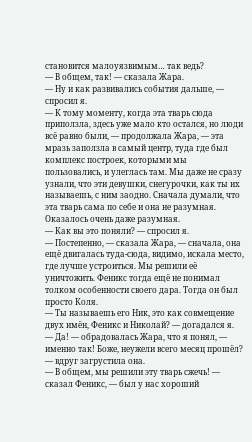становится малоуязвимым… так ведь?
— В общем, так! — сказала Жара.
— Ну и как развивались события дальше, — спросил я.
— К тому моменту, когда эта тварь сюда приползла, здесь уже мало кто остался, но люди всё равно были, — продолжала Жара, — эта мразь заползла в самый центр, туда где был комплекс построек, которыми мы пользовались, и улеглась там. Мы даже не сразу узнали, что эти девушки, снегурочки, как ты их называешь, с ним заодно. Сначала думали, что эта тварь сама по себе и она не разумная. Оказалось очень даже разумная.
— Как вы это поняли? — спросил я.
— Постепенно, — сказала Жара, — сначала, она ещё двигалась туда-сюда, видимо, искала место, где лучше устроиться. Мы решили её уничтожить. Феникс тогда ещё не понимал толком особенности своего дара. Тогда он был просто Коля.
— Ты называешь его Ник, это как совмещение двух имён, Феникс и Николай? — догадался я.
— Да! — обрадовалась Жара, что я понял, — именно так! Боже, неужели всего месяц прошёл? — вдруг загрустила она.
— В общем, мы решили эту тварь сжечь! — сказал Феникс, — был у нас хороший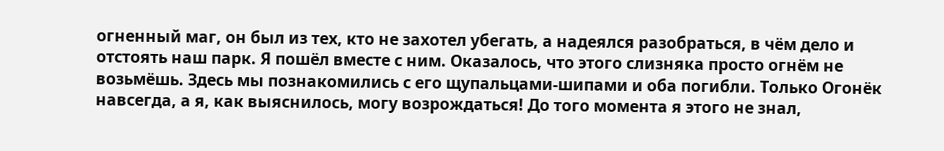огненный маг, он был из тех, кто не захотел убегать, а надеялся разобраться, в чём дело и отстоять наш парк. Я пошёл вместе с ним. Оказалось, что этого слизняка просто огнём не возьмёшь. Здесь мы познакомились с его щупальцами-шипами и оба погибли. Только Огонёк навсегда, а я, как выяснилось, могу возрождаться! До того момента я этого не знал,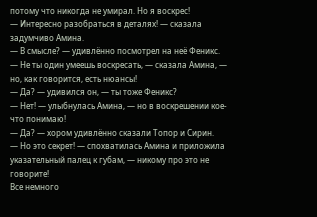потому что никогда не умирал. Но я воскрес!
— Интересно разобраться в деталях! — сказала задумчиво Амина.
— В смысле? — удивлённо посмотрел на неё Феникс.
— Не ты один умеешь воскресать, — сказала Амина, — но, как говорится, есть нюансы!
— Да? — удивился он, — ты тоже Феникс?
— Нет! — улыбнулась Амина, — но в воскрешении кое-что понимаю!
— Да? — хором удивлённо сказали Топор и Сирин.
— Но это секрет! — спохватилась Амина и приложила указательный палец к губам, — никому про это не говорите!
Все немного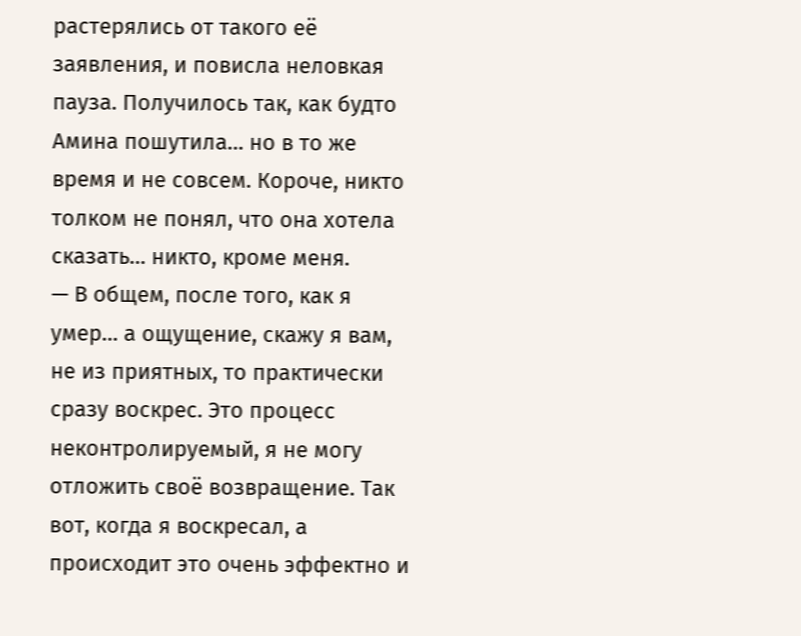растерялись от такого её заявления, и повисла неловкая пауза. Получилось так, как будто Амина пошутила… но в то же время и не совсем. Короче, никто толком не понял, что она хотела сказать… никто, кроме меня.
— В общем, после того, как я умер… а ощущение, скажу я вам, не из приятных, то практически сразу воскрес. Это процесс неконтролируемый, я не могу отложить своё возвращение. Так вот, когда я воскресал, а происходит это очень эффектно и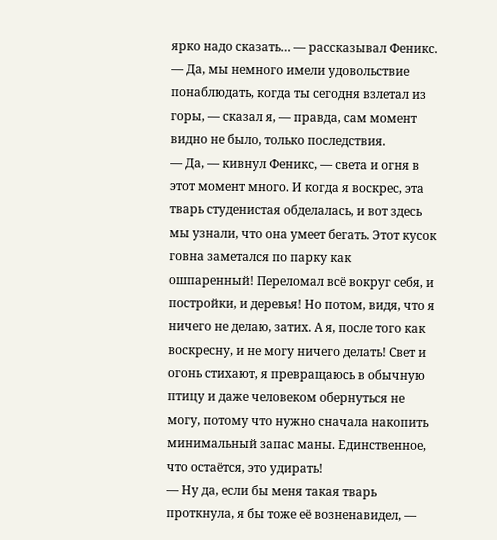ярко надо сказать… — рассказывал Феникс.
— Да, мы немного имели удовольствие понаблюдать, когда ты сегодня взлетал из горы, — сказал я, — правда, сам момент видно не было, только последствия.
— Да, — кивнул Феникс, — света и огня в этот момент много. И когда я воскрес, эта тварь студенистая обделалась, и вот здесь мы узнали, что она умеет бегать. Этот кусок говна заметался по парку как ошпаренный! Переломал всё вокруг себя, и постройки, и деревья! Но потом, видя, что я ничего не делаю, затих. А я, после того как воскресну, и не могу ничего делать! Свет и огонь стихают, я превращаюсь в обычную птицу и даже человеком обернуться не могу, потому что нужно сначала накопить минимальный запас маны. Единственное, что остаётся, это удирать!
— Ну да, если бы меня такая тварь проткнула, я бы тоже её возненавидел, —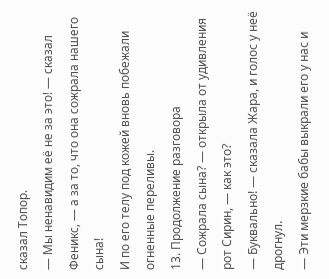сказал Топор.
— Мы ненавидим её не за это! — сказал Феникс, — а за то, что она сожрала нашего сына!
И по его телу под кожей вновь побежали огненные переливы.
13. Продолжение разговора
— Сожрала сына? — открыла от удивления рот Сирин, — как это?
— Буквально! — сказала Жара, и голос у неё дрогнул.
— Эти мерзкие бабы выкрали его у нас и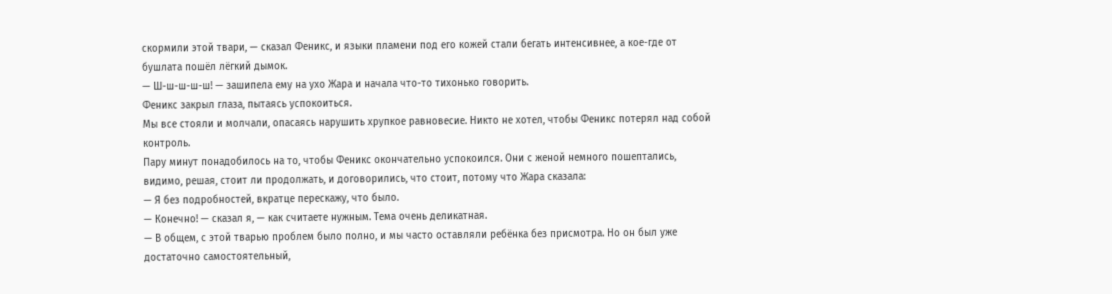скормили этой твари, — сказал Феникс, и языки пламени под его кожей стали бегать интенсивнее, а кое-где от бушлата пошёл лёгкий дымок.
— Ш-ш-ш-ш-ш! — зашипела ему на ухо Жара и начала что-то тихонько говорить.
Феникс закрыл глаза, пытаясь успокоиться.
Мы все стояли и молчали, опасаясь нарушить хрупкое равновесие. Никто не хотел, чтобы Феникс потерял над собой контроль.
Пару минут понадобилось на то, чтобы Феникс окончательно успокоился. Они с женой немного пошептались, видимо, решая, стоит ли продолжать, и договорились, что стоит, потому что Жара сказала:
— Я без подробностей, вкратце перескажу, что было.
— Конечно! — сказал я, — как считаете нужным. Тема очень деликатная.
— В общем, с этой тварью проблем было полно, и мы часто оставляли ребёнка без присмотра. Но он был уже достаточно самостоятельный,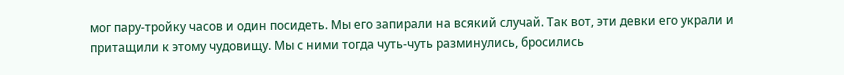мог пару-тройку часов и один посидеть. Мы его запирали на всякий случай. Так вот, эти девки его украли и притащили к этому чудовищу. Мы с ними тогда чуть-чуть разминулись, бросились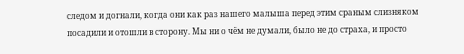следом и догнали, когда они как раз нашего малыша перед этим сраным слизняком посадили и отошли в сторону. Мы ни о чём не думали, было не до страха, и просто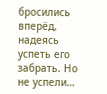бросились вперёд, надеясь успеть его забрать. Но не успели…